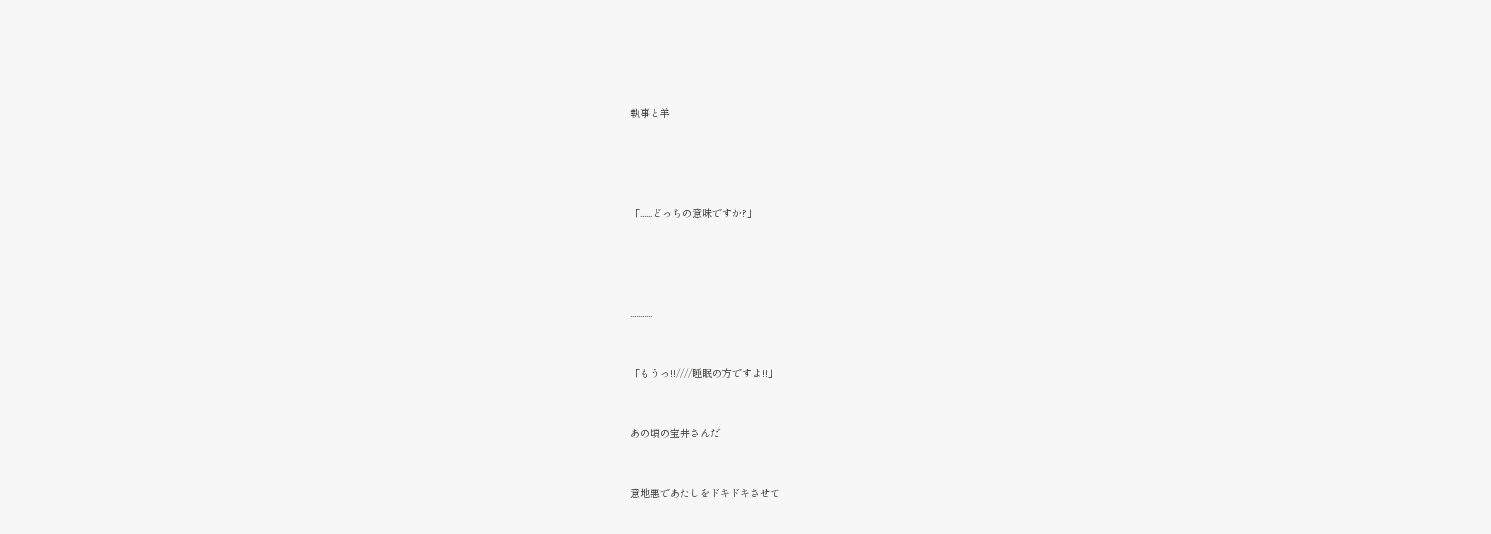執事と羊




「......どっちの意味ですか?」




...........


「もうっ!!////睡眠の方ですよ!!」


あの頃の宝井さんだ


意地悪であたしをドキドキさせて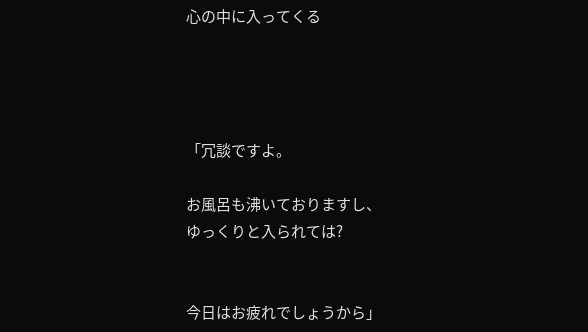心の中に入ってくる




「冗談ですよ。

お風呂も沸いておりますし、
ゆっくりと入られては?


今日はお疲れでしょうから」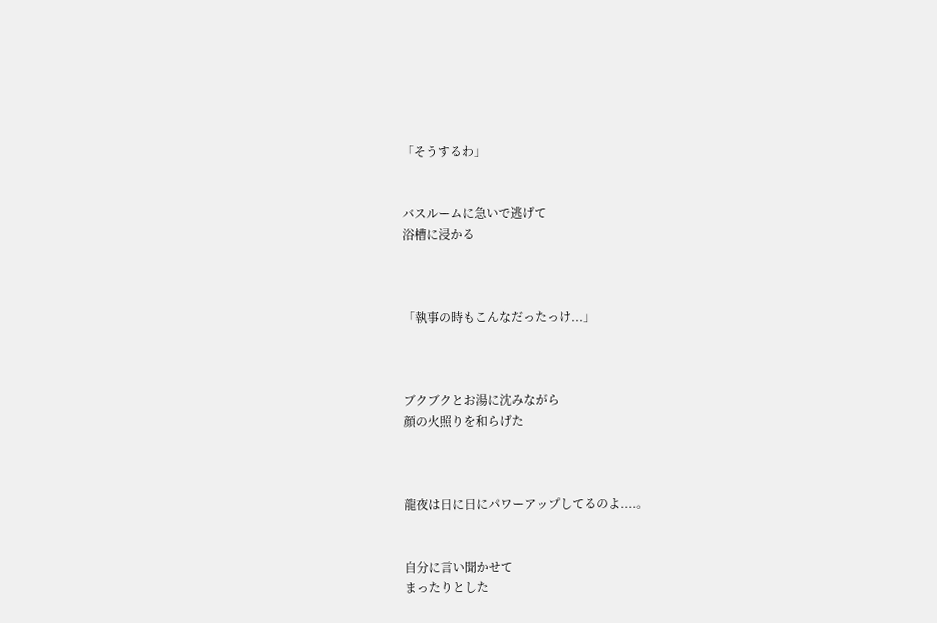「そうするわ」


バスルームに急いで逃げて
浴槽に浸かる



「執事の時もこんなだったっけ...」



ブクブクとお湯に沈みながら
顔の火照りを和らげた



龍夜は日に日にパワーアップしてるのよ....。


自分に言い聞かせて
まったりとした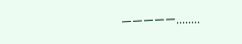ーーーーー........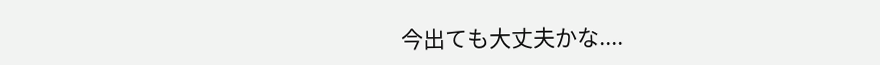今出ても大丈夫かな....